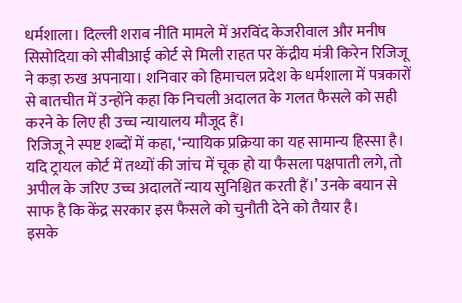धर्मशाला। दिल्ली शराब नीति मामले में अरविंद केजरीवाल और मनीष सिसोदिया को सीबीआई कोर्ट से मिली राहत पर केंद्रीय मंत्री किरेन रिजिजू ने कड़ा रुख अपनाया। शनिवार को हिमाचल प्रदेश के धर्मशाला में पत्रकारों से बातचीत में उन्होंने कहा कि निचली अदालत के गलत फैसले को सही करने के लिए ही उच्च न्यायालय मौजूद हैं।
रिजिजू ने स्पष्ट शब्दों में कहा, ‘न्यायिक प्रक्रिया का यह सामान्य हिस्सा है। यदि ट्रायल कोर्ट में तथ्यों की जांच में चूक हो या फैसला पक्षपाती लगे, तो अपील के जरिए उच्च अदालतें न्याय सुनिश्चित करती हैं।’ उनके बयान से साफ है कि केंद्र सरकार इस फैसले को चुनौती देने को तैयार है।
इसके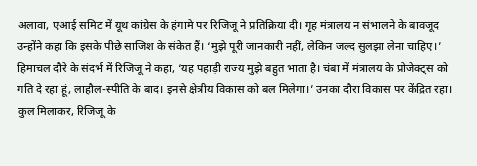अलावा, एआई समिट में यूथ कांग्रेस के हंगामे पर रिजिजू ने प्रतिक्रिया दी। गृह मंत्रालय न संभालने के बावजूद उन्होंने कहा कि इसके पीछे साजिश के संकेत हैं। ‘मुझे पूरी जानकारी नहीं, लेकिन जल्द सुलझा लेना चाहिए।’
हिमाचल दौरे के संदर्भ में रिजिजू ने कहा, ‘यह पहाड़ी राज्य मुझे बहुत भाता है। चंबा में मंत्रालय के प्रोजेक्ट्स को गति दे रहा हूं, लाहौल-स्पीति के बाद। इनसे क्षेत्रीय विकास को बल मिलेगा।’ उनका दौरा विकास पर केंद्रित रहा।
कुल मिलाकर, रिजिजू के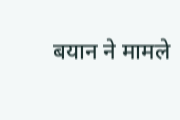बयान ने मामले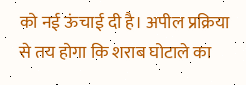को नई ऊंचाई दी है। अपील प्रक्रिया से तय होगा कि शराब घोटाले का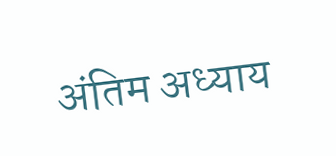अंतिम अध्याय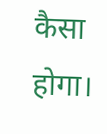कैसा होगा।